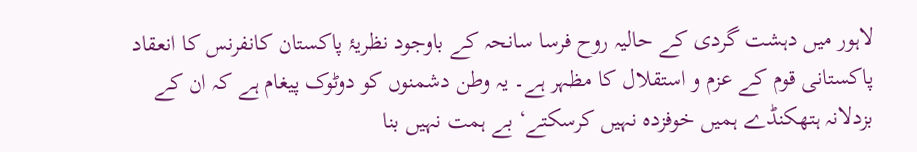لاہور میں دہشت گردی کے حالیہ روح فرسا سانحہ کے باوجود نظریۂ پاکستان کانفرنس کا انعقاد پاکستانی قوم کے عزم و استقلال کا مظہر ہے۔ یہ وطن دشمنوں کو دوٹوک پیغام ہے کہ ان کے بزدلانہ ہتھکنڈے ہمیں خوفزدہ نہیں کرسکتے‘ بے ہمت نہیں بنا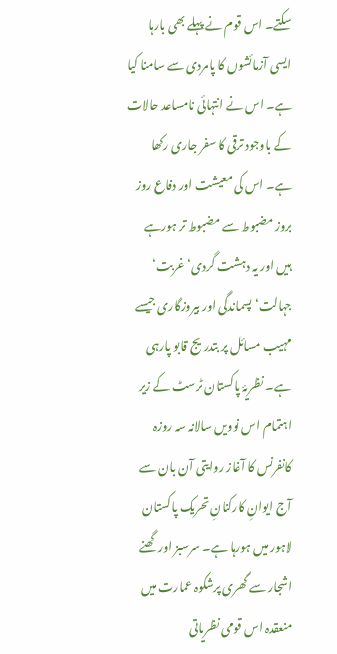سکتے۔ اس قوم نے پہلے بھی بارہا ایسی آزمائشوں کا پامردی سے سامنا کیا ہے۔ اس نے انتہائی نامساعد حالات کے باوجود ترقی کا سفر جاری رکھا ہے۔ اس کی معیشت اور دفاع روز بروز مضبوط سے مضبوط تر ہورہے ہیں اور یہ دہشت گردی‘ غربت‘ جہالت‘ پسماندگی اور بیروزگاری جیسے مہیب مسائل پر بتدریج قابو پارہی ہے۔ نظریۂ پاکستان ٹرسٹ کے زیر اہتمام اس نوویں سالانہ سہ روزہ کانفرنس کا آغاز روایتی آن بان سے آج ایوانِ کارکنانِ تحریک پاکستان لاہور میں ہورہا ہے۔ سرسبز اور گھنے اشجار سے گھری پرشکوہ عمارت میں منعقدہ اس قومی نظریاتی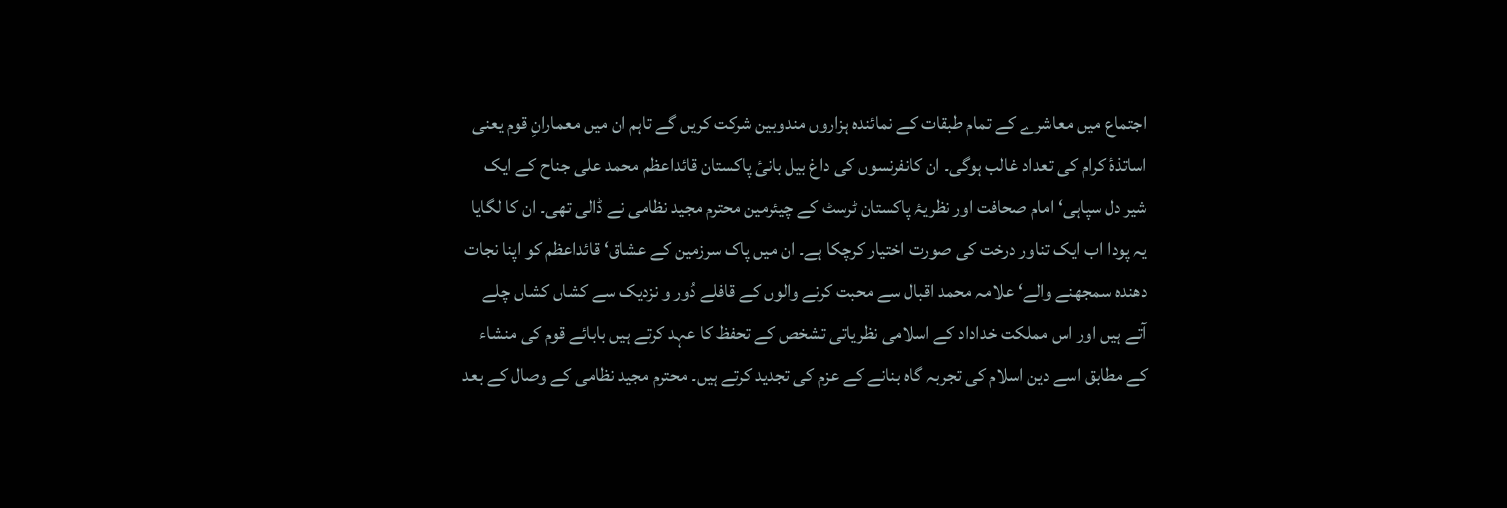اجتماع میں معاشرے کے تمام طبقات کے نمائندہ ہزاروں مندوبین شرکت کریں گے تاہم ان میں معمارانِ قوم یعنی اساتذۂ کرام کی تعداد غالب ہوگی۔ ان کانفرنسوں کی داغ بیل بانیٔ پاکستان قائداعظم محمد علی جناح کے ایک شیر دل سپاہی‘ امام صحافت اور نظریۂ پاکستان ٹرسٹ کے چیئرمین محترم مجید نظامی نے ڈالی تھی۔ ان کا لگایا یہ پودا اب ایک تناور درخت کی صورت اختیار کرچکا ہے۔ ان میں پاک سرزمین کے عشاق‘ قائداعظم کو اپنا نجات دھندہ سمجھنے والے‘ علامہ محمد اقبال سے محبت کرنے والوں کے قافلے دُور و نزدیک سے کشاں کشاں چلے آتے ہیں اور اس مملکت خداداد کے اسلامی نظریاتی تشخص کے تحفظ کا عہد کرتے ہیں بابائے قوم کی منشاء کے مطابق اسے دین اسلام کی تجربہ گاہ بنانے کے عزم کی تجدید کرتے ہیں۔ محترم مجید نظامی کے وصال کے بعد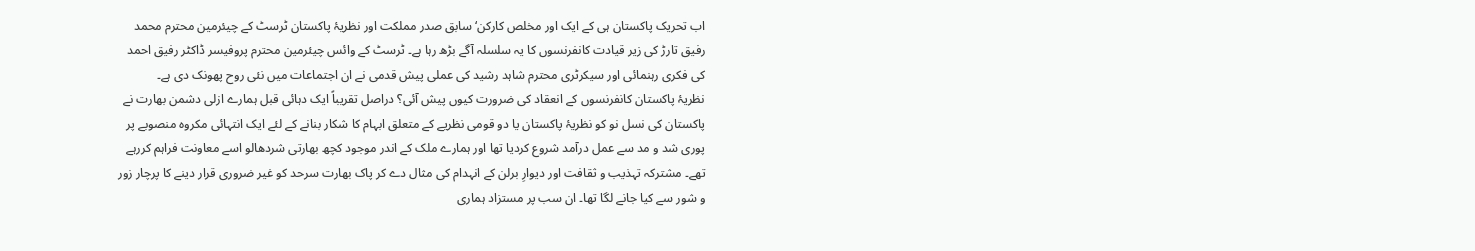اب تحریک پاکستان ہی کے ایک اور مخلص کارکن‘ سابق صدر مملکت اور نظریۂ پاکستان ٹرسٹ کے چیئرمین محترم محمد رفیق تارڑ کی زیر قیادت کانفرنسوں کا یہ سلسلہ آگے بڑھ رہا ہے۔ ٹرسٹ کے وائس چیئرمین محترم پروفیسر ڈاکٹر رفیق احمد کی فکری رہنمائی اور سیکرٹری محترم شاہد رشید کی عملی پیش قدمی نے ان اجتماعات میں نئی روح پھونک دی ہے۔
نظریۂ پاکستان کانفرنسوں کے انعقاد کی ضرورت کیوں پیش آئی؟ دراصل تقریباً ایک دہائی قبل ہمارے ازلی دشمن بھارت نے پاکستان کی نسل نو کو نظریۂ پاکستان یا دو قومی نظریے کے متعلق ابہام کا شکار بنانے کے لئے ایک انتہائی مکروہ منصوبے پر پوری شد و مد سے عمل درآمد شروع کردیا تھا اور ہمارے ملک کے اندر موجود کچھ بھارتی شردھالو اسے معاونت فراہم کررہے تھے۔ مشترکہ تہذیب و ثقافت اور دیوارِ برلن کے انہدام کی مثال دے کر پاک بھارت سرحد کو غیر ضروری قرار دینے کا پرچار زور و شور سے کیا جانے لگا تھا۔ ان سب پر مستزاد ہماری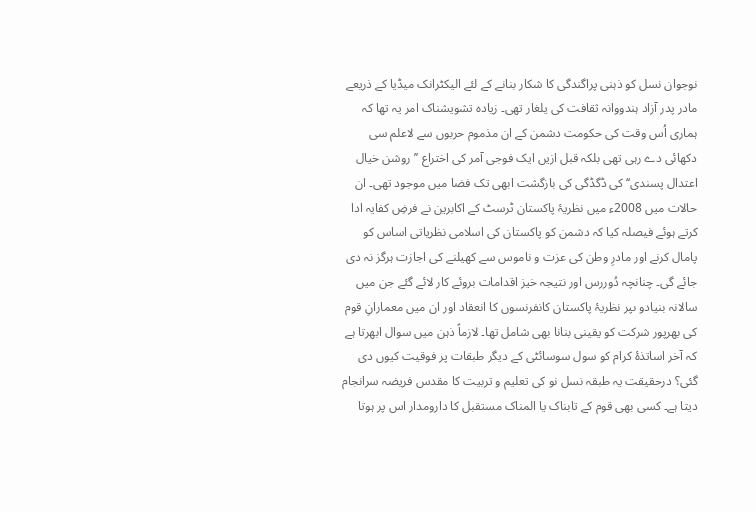نوجوان نسل کو ذہنی پراگندگی کا شکار بنانے کے لئے الیکٹرانک میڈیا کے ذریعے مادر پدر آزاد ہندووانہ ثقافت کی یلغار تھی۔ زیادہ تشویشناک امر یہ تھا کہ ہماری اُس وقت کی حکومت دشمن کے ان مذموم حربوں سے لاعلم سی دکھائی دے رہی تھی بلکہ قبل ازیں ایک فوجی آمر کی اختراع ’’روشن خیال اعتدال پسندی‘‘ کی ڈگڈگی کی بازگشت ابھی تک فضا میں موجود تھی۔ ان حالات میں 2008ء میں نظریۂ پاکستان ٹرسٹ کے اکابرین نے فرضِ کفایہ ادا کرتے ہوئے فیصلہ کیا کہ دشمن کو پاکستان کی اسلامی نظریاتی اساس کو پامال کرنے اور مادرِ وطن کی عزت و ناموس سے کھیلنے کی اجازت ہرگز نہ دی جائے گی۔ چنانچہ دُوررس اور نتیجہ خیز اقدامات بروئے کار لائے گئے جن میں سالانہ بنیادو ںپر نظریۂ پاکستان کانفرنسوں کا انعقاد اور ان میں معمارانِ قوم کی بھرپور شرکت کو یقینی بنانا بھی شامل تھا۔ لازماً ذہن میں سوال ابھرتا ہے کہ آخر اساتذۂ کرام کو سول سوسائٹی کے دیگر طبقات پر فوقیت کیوں دی گئی؟ درحقیقت یہ طبقہ نسل نو کی تعلیم و تربیت کا مقدس فریضہ سرانجام دیتا ہے۔ کسی بھی قوم کے تابناک یا المناک مستقبل کا دارومدار اس پر ہوتا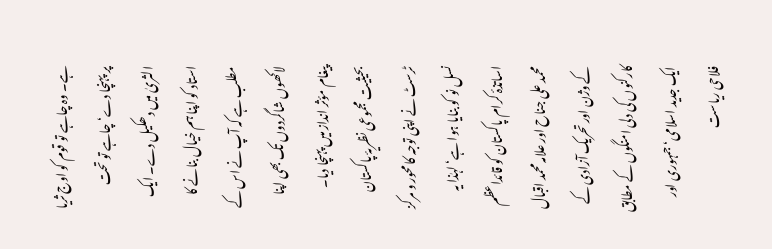ہے۔ وہ چاہے تو قوم کو اوج ثریا پر پہنچا دے‘ چاہے تو تحت الثریٰ میں دھکیل دے۔ ایک استاد کو اپنا ہم خیال بنانے کا مطلب ہے کہ آپ نے اس کے لاکھوں شاگردوں تک بھی اپنا پیغام مؤثر انداز میں پہنچا دیا۔ بحیثیت مجموعی نظریۂ پاکستان ٹرسٹ نے اپنی توجہ کا محور و مرکز نسل نو کو بنایا ہوا ہے‘ لہٰذا یہ اساتذۂ کرام پاکستان کو قائداعظم محمد علی جناح اور علامہ محمد اقبال کے وژن اور تحریک آزادی کے کارکنوں کی دلی امنگوں کے مطابق ایک جدید اسلامی‘ جمہوری اور فلاحی ریاست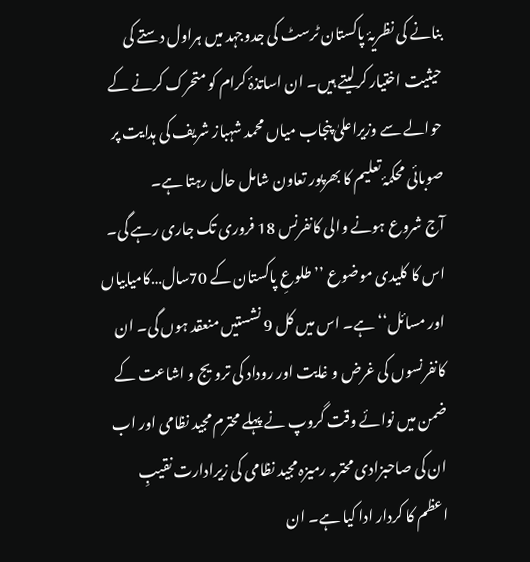بنانے کی نظریۂ پاکستان ٹرسٹ کی جدوجہد میں ہراول دستے کی حیثیت اختیار کرلیتے ہیں۔ ان اساتذۂ کرام کو متحرک کرنے کے حوالے سے وزیراعلیٰ پنجاب میاں محمد شہباز شریف کی ہدایت پر صوبائی محکمۂ تعلیم کا بھرپور تعاون شامل حال رہتا ہے۔
آج شروع ہونے والی کانفرنس 18 فروری تک جاری رہے گی۔ اس کا کلیدی موضوع ’’طلوعِ پاکستان کے 70سال…کامیابیاں اور مسائل‘‘ ہے۔ اس میں کل 9 نشستیں منعقد ہوں گی۔ ان کانفرنسوں کی غرض و غایت اور روداد کی ترویج و اشاعت کے ضمن میں نوائے وقت گروپ نے پہلے محترم مجید نظامی اور اب ان کی صاحبزادی محترمہ رمیزہ مجید نظامی کی زیرادارت نقیبِ اعظم کا کردار ادا کیا ہے۔ ان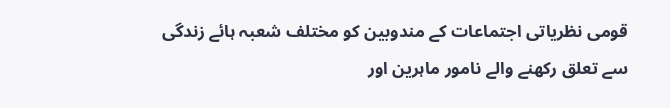قومی نظریاتی اجتماعات کے مندوبین کو مختلف شعبہ ہائے زندگی سے تعلق رکھنے والے نامور ماہرین اور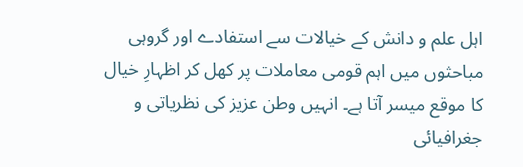اہل علم و دانش کے خیالات سے استفادے اور گروہی مباحثوں میں اہم قومی معاملات پر کھل کر اظہارِ خیال کا موقع میسر آتا ہے۔ انہیں وطن عزیز کی نظریاتی و جغرافیائی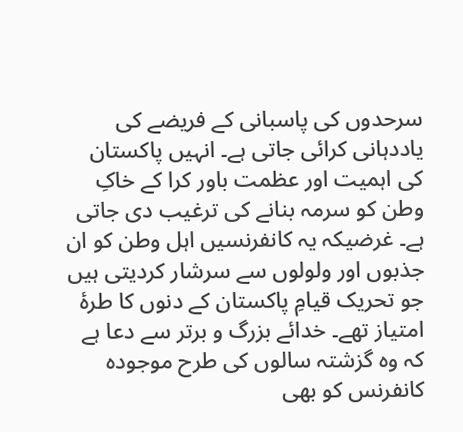سرحدوں کی پاسبانی کے فریضے کی یاددہانی کرائی جاتی ہے۔ انہیں پاکستان کی اہمیت اور عظمت باور کرا کے خاکِ وطن کو سرمہ بنانے کی ترغیب دی جاتی ہے۔ غرضیکہ یہ کانفرنسیں اہل وطن کو ان جذبوں اور ولولوں سے سرشار کردیتی ہیں جو تحریک قیامِ پاکستان کے دنوں کا طرۂ امتیاز تھے۔ خدائے بزرگ و برتر سے دعا ہے کہ وہ گزشتہ سالوں کی طرح موجودہ کانفرنس کو بھی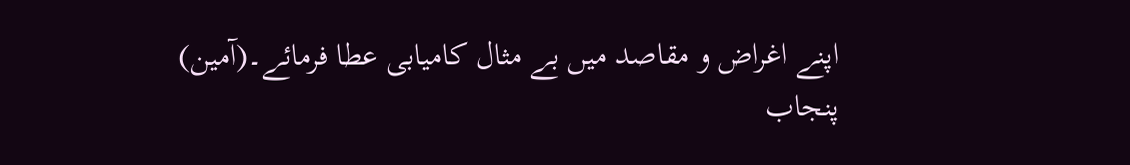اپنے اغراض و مقاصد میں بے مثال کامیابی عطا فرمائے۔(آمین)
پنجاب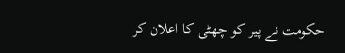حکومت نے پیر کو چھٹی کا اعلان کر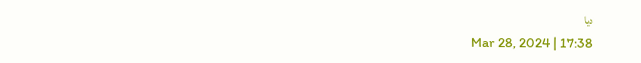دیا
Mar 28, 2024 | 17:38